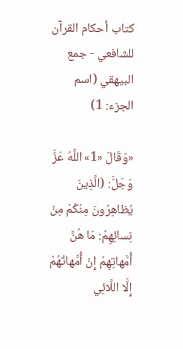كتاب أحكام القرآن للشافعي - جمع البيهقي (اسم الجزء: 1)

«وَقَالَ «1» اللَّهُ عَزَّ وَجَلَّ: (الَّذِينَ يُظاهِرُونَ مِنْكُمْ مِنْ نِسائِهِمْ: مَا هُنَّ أُمَّهاتِهِمْ إِنْ أُمَّهاتُهُمْ إِلَّا اللَّائِي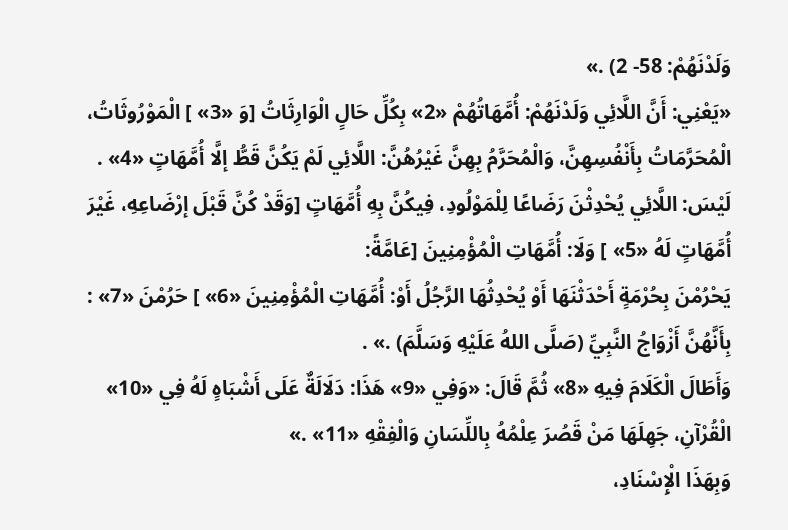وَلَدْنَهُمْ: 58- 2) .»
«يَعْنِي: أَنَّ اللَّائِي وَلَدْنَهُمْ: أُمَّهَاتُهُمْ «2» بِكُلِّ حَالٍ الْوَارِثَاتُ [وَ «3» ] الْمَوْرُوثَاتُ، الْمُحَرَّمَاتُ بِأَنْفُسِهِنَّ، وَالْمُحَرَّمُ بِهِنَّ غَيْرُهُنَّ: اللَّائِي لَمْ يَكُنَّ قَطُّ إلَّا أُمَّهَاتٍ «4» . لَيْسَ: اللَّائِي يُحْدِثْنَ رَضَاعًا لِلْمَوْلُودِ، فِيكُنَّ بِهِ أُمَّهَاتٍ [وَقَدْ كُنَّ قَبْلَ إرْضَاعِهِ، غَيْرَ أُمَّهَاتٍ لَهُ «5» ] وَلَا: أُمَّهَاتِ الْمُؤْمِنِينَ [عَامَّةً:
يَحْرُمْنَ بِحُرْمَةٍ أَحْدَثْنَهَا أَوْ يُحْدِثُهَا الرَّجُلُ أَوْ: أُمَّهَاتِ الْمُؤْمِنِينَ «6» ] حَرُمْنَ «7» :
بِأَنَّهُنَّ أَزْوَاجُ النَّبِيِّ (صَلَّى اللهُ عَلَيْهِ وَسَلَّمَ) .» .
وَأَطَالَ الْكَلَامَ فِيهِ «8» ثُمَّ قَالَ: «وَفِي «9» هَذَا: دَلَالَةٌ عَلَى أَشْبَاهٍ لَهُ فِي «10» الْقُرْآنِ، جَهِلَهَا مَنْ قَصُرَ عِلْمُهُ بِاللِّسَانِ وَالْفِقْهِ «11» .»
وَبِهَذَا الْإِسْنَادِ،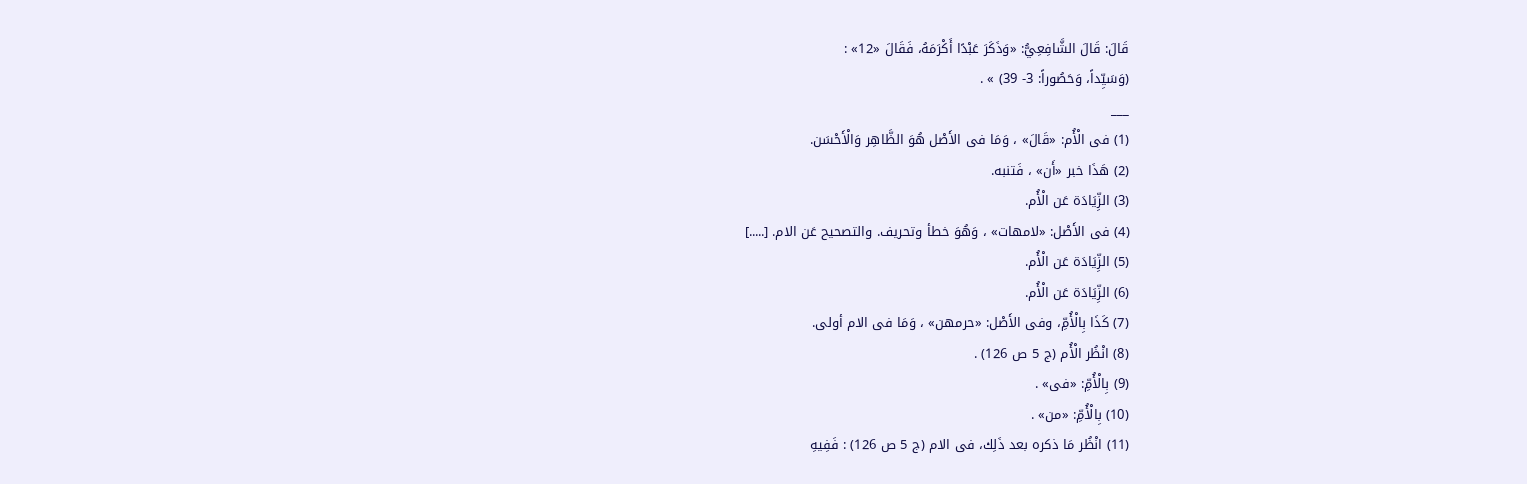قَالَ: قَالَ الشَّافِعِيُّ: «وَذَكَرَ عَبْدًا أَكْرَمَهُ، فَقَالَ «12» :
(وَسَيِّداً، وَحَصُوراً: 3- 39) » .
___
(1) فى الْأُم: «قَالَ» ، وَمَا فى الأَصْل هُوَ الظَّاهِر وَالْأَحْسَن.
(2) هَذَا خبر «أَن» ، فَتنبه.
(3) الزِّيَادَة عَن الْأُم.
(4) فى الأَصْل: «لامهات» ، وَهُوَ خطأ وتحريف. والتصحيح عَن الام. [.....]
(5) الزِّيَادَة عَن الْأُم.
(6) الزِّيَادَة عَن الْأُم.
(7) كَذَا بِالْأُمِّ، وفى الأَصْل: «حرمهن» ، وَمَا فى الام أولى.
(8) انْظُر الْأُم (ج 5 ص 126) .
(9) بِالْأُمِّ: «فى» .
(10) بِالْأُمِّ: «من» .
(11) انْظُر مَا ذكره بعد ذَلِك، فى الام (ج 5 ص 126) : فَفِيهِ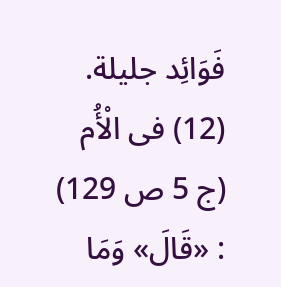فَوَائِد جليلة.
(12) فى الْأُم (ج 5 ص 129) : «قَالَ» وَمَا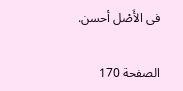فى الأَصْل أحسن.

الصفحة 170